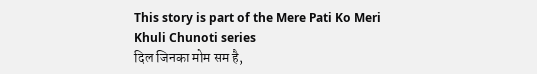This story is part of the Mere Pati Ko Meri Khuli Chunoti series
दिल जिनका मोम सम है,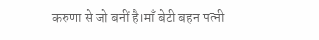करुणा से जो बनीं है।माँ बेटी बहन पत्नी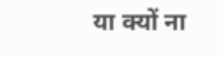या क्यों ना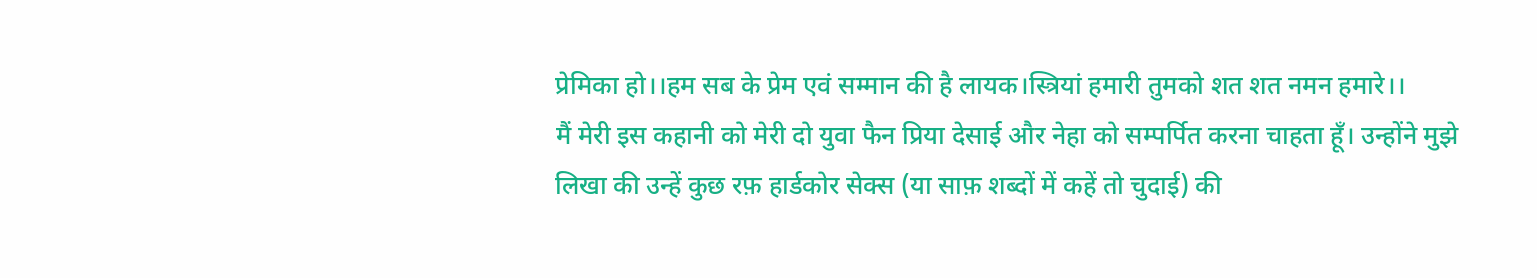प्रेमिका हो।।हम सब के प्रेम एवं सम्मान की है लायक।स्त्रियां हमारी तुमको शत शत नमन हमारे।।
मैं मेरी इस कहानी को मेरी दो युवा फैन प्रिया देसाई और नेहा को सम्पर्पित करना चाहता हूँ। उन्होंने मुझे लिखा की उन्हें कुछ रफ़ हार्डकोर सेक्स (या साफ़ शब्दों में कहें तो चुदाई) की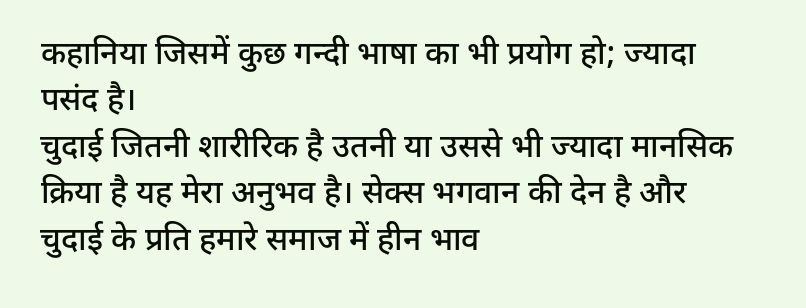कहानिया जिसमें कुछ गन्दी भाषा का भी प्रयोग हो; ज्यादा पसंद है।
चुदाई जितनी शारीरिक है उतनी या उससे भी ज्यादा मानसिक क्रिया है यह मेरा अनुभव है। सेक्स भगवान की देन है और चुदाई के प्रति हमारे समाज में हीन भाव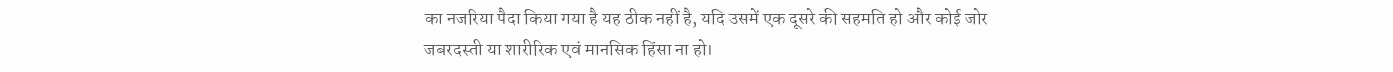का नजरिया पैदा किया गया है यह ठीक नहीं है, यदि उसमें एक दूसरे की सहमति हो और कोई जोर जबरदस्ती या शारीरिक एवं मानसिक हिंसा ना हो।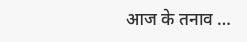आज के तनाव …